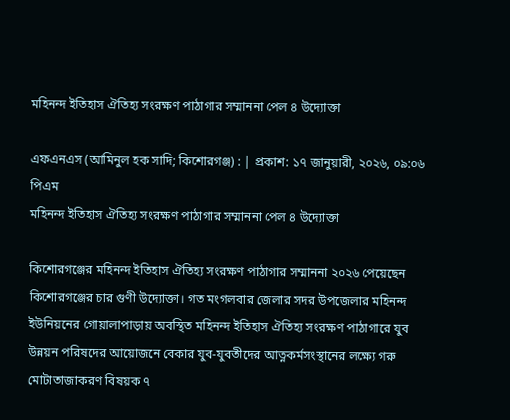মহিনন্দ ইতিহাস ঐতিহ্য সংরক্ষণ পাঠাগার সম্মাননা পেল ৪ উদ্যোক্তা

এফএনএস (আমিনুল হক সাদি; কিশোরগঞ্জ) : | প্রকাশ: ১৭ জানুয়ারী, ২০২৬, ০৯:০৬ পিএম
মহিনন্দ ইতিহাস ঐতিহ্য সংরক্ষণ পাঠাগার সম্মাননা পেল ৪ উদ্যোক্তা

কিশোরগঞ্জের মহিনন্দ ইতিহাস ঐতিহ্য সংরক্ষণ পাঠাগার সম্মাননা ২০২৬ পেয়েছেন কিশোরগঞ্জের চার গুণী উদ্যোক্তা। গত মংগলবার জেলার সদর উপজেলার মহিনন্দ ইউনিয়নের গোয়ালাপাড়ায় অবস্থিত মহিনন্দ ইতিহাস ঐতিহ্য সংরক্ষণ পাঠাগারে যুব উন্নয়ন পরিষদের আয়োজনে বেকার যুব-যুবতীদের আত্নকর্মসংস্থানের লক্ষ্যে গরু মোটাতাজাকরণ বিষয়ক ৭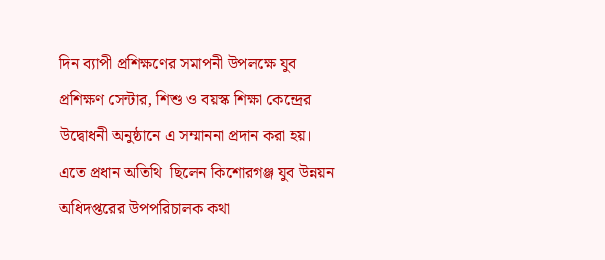দিন ব্যাপী প্রশিক্ষণের সমাপনী উপলক্ষে যুব প্রশিক্ষণ সেন্টার, শিশু ও বয়স্ক শিক্ষা কেন্দ্রের উদ্বোধনী অনুষ্ঠানে এ সম্মাননা প্রদান করা হয়।  এতে প্রধান অতিথি  ছিলেন কিশোরগঞ্জ যুব উন্নয়ন অধিদপ্তরের উপপরিচালক কথা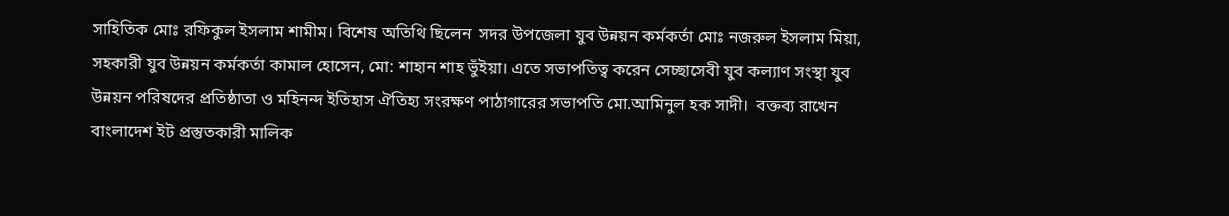সাহিতিক মোঃ রফিকুল ইসলাম শামীম। বিশেষ অতিথি ছিলেন  সদর উপজেলা যুব উন্নয়ন কর্মকর্তা মোঃ নজরুল ইসলাম মিয়া, সহকারী যুব উন্নয়ন কর্মকর্তা কামাল হোসেন, মো: শাহান শাহ ভুঁইয়া। এতে সভাপতিত্ব করেন সেচ্ছাসেবী যুব কল্যাণ সংস্থা যুব উন্নয়ন পরিষদের প্রতিষ্ঠাতা ও মহিনন্দ ইতিহাস ঐতিহ্য সংরক্ষণ পাঠাগারের সভাপতি মো.আমিনুল হক সাদী।  বক্তব্য রাখেন বাংলাদেশ ইট প্রস্তুতকারী মালিক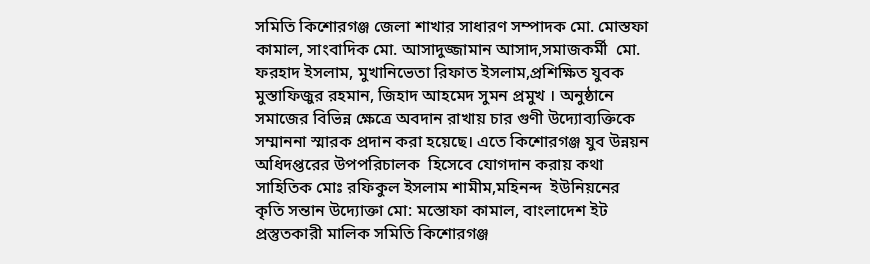সমিতি কিশোরগঞ্জ জেলা শাখার সাধারণ সম্পাদক মো. মোস্তফা কামাল, সাংবাদিক মো. আসাদুজ্জামান আসাদ,সমাজকর্মী  মো. ফরহাদ ইসলাম, মুখানিভেতা রিফাত ইসলাম,প্রশিক্ষিত যুবক মুস্তাফিজুর রহমান, জিহাদ আহমেদ সুমন প্রমুখ । অনুষ্ঠানে সমাজের বিভিন্ন ক্ষেত্রে অবদান রাখায় চার গুণী উদ্যোব্যক্তিকে সম্মাননা স্মারক প্রদান করা হয়েছে। এতে কিশোরগঞ্জ যুব উন্নয়ন অধিদপ্তরের উপপরিচালক  হিসেবে যোগদান করায় কথা সাহিতিক মোঃ রফিকুল ইসলাম শামীম,মহিনন্দ  ইউনিয়নের কৃতি সন্তান উদ্যোক্তা মো: মস্তোফা কামাল, বাংলাদেশ ইট প্রস্তুতকারী মালিক সমিতি কিশোরগঞ্জ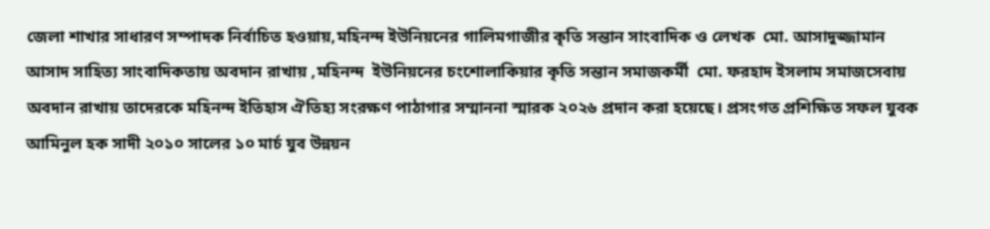জেলা শাখার সাধারণ সম্পাদক নির্বাচিত হওয়ায়,মহিনন্দ ইউনিয়নের গালিমগাজীর কৃতি সন্তান সাংবাদিক ও লেখক  মো. আসাদুজ্জামান আসাদ সাহিত্য সাংবাদিকতায় অবদান রাখায় ,মহিনন্দ  ইউনিয়নের চংশোলাকিয়ার কৃতি সন্তান সমাজকর্মী  মো. ফরহাদ ইসলাম সমাজসেবায় অবদান রাখায় তাদেরকে মহিনন্দ ইতিহাস ঐতিহ্য সংরক্ষণ পাঠাগার সম্মাননা স্মারক ২০২৬ প্রদান করা হয়েছে। প্রসংগত প্রশিক্ষিত সফল যুবক আমিনুল হক সাদী ২০১০ সালের ১০ মার্চ যুব উন্নয়ন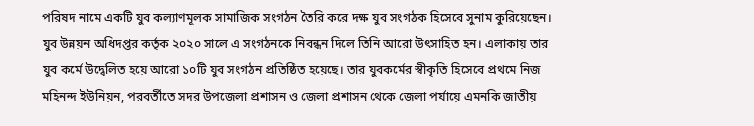পরিষদ নামে একটি যুব কল্যাণমূলক সামাজিক সংগঠন তৈরি করে দক্ষ যুব সংগঠক হিসেবে সুনাম কুরিয়েছেন। যুব উন্নয়ন অধিদপ্তর কর্তৃক ২০২০ সালে এ সংগঠনকে নিবন্ধন দিলে তিনি আরো উৎসাহিত হন। এলাকায় তার যুব কর্মে উদ্বেলিত হয়ে আরো ১০টি যুব সংগঠন প্রতিষ্ঠিত হয়েছে। তার যুবকর্মের স্বীকৃতি হিসেবে প্রথমে নিজ মহিনন্দ ইউনিয়ন, পরবর্তীতে সদর উপজেলা প্রশাসন ও জেলা প্রশাসন থেকে জেলা পর্যায়ে এমনকি জাতীয়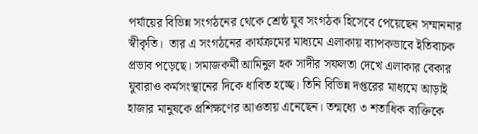পর্যায়ের বিভিন্ন সংগঠনের থেকে শ্রেষ্ঠ যুব সংগঠক হিসেবে পেয়েছেন সম্মাননার স্বীকৃতি।  তার এ সংগঠনের কার্যক্রমের মাধ্যমে এলাকায় ব্যাপকভাবে ইতিবাচক প্রভাব পড়েছে। সমাজকর্মী আমিনুল হক সাদীর সফলতা দেখে এলাকার বেকার যুবারাও কর্মসংস্থানের দিকে ধাবিত হচ্ছে। তিনি বিভিন্ন দপ্তরের মাধ্যমে আড়াই হাজার মানুষকে প্রশিক্ষণের আওতায় এনেছেন। তন্মধ্যে ৩ শতাধিক ব্যক্তিকে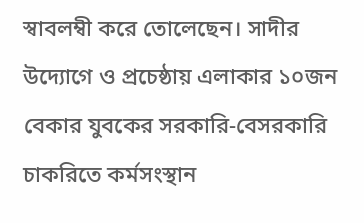স্বাবলম্বী করে তোলেছেন। সাদীর উদ্যোগে ও প্রচেষ্ঠায় এলাকার ১০জন বেকার যুবকের সরকারি-বেসরকারি চাকরিতে কর্মসংস্থান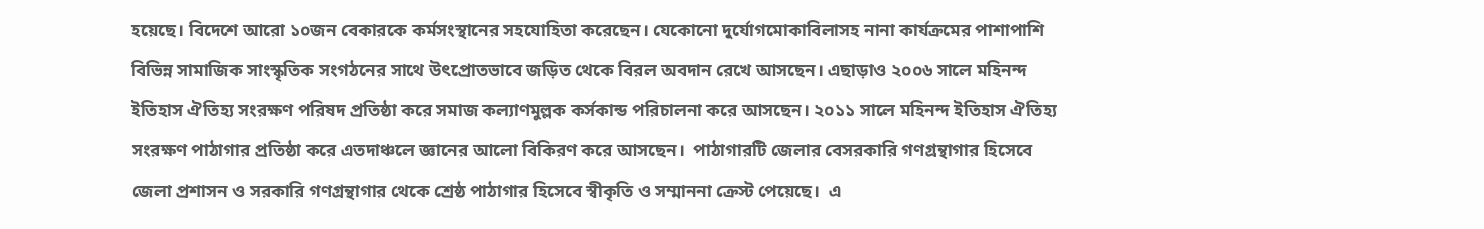হয়েছে। বিদেশে আরো ১০জন বেকারকে কর্মসংস্থানের সহযোহিতা করেছেন। যেকোনো দুর্যোগমোকাবিলাসহ নানা কার্যক্রমের পাশাপাশি বিভিন্ন সামাজিক সাংস্কৃতিক সংগঠনের সাথে উৎপ্রোতভাবে জড়িত থেকে বিরল অবদান রেখে আসছেন। এছাড়াও ২০০৬ সালে মহিনন্দ ইতিহাস ঐতিহ্য সংরক্ষণ পরিষদ প্রতিষ্ঠা করে সমাজ কল্যাণমুল্লক কর্সকান্ড পরিচালনা করে আসছেন। ২০১১ সালে মহিনন্দ ইতিহাস ঐতিহ্য সংরক্ষণ পাঠাগার প্রতিষ্ঠা করে এতদাঞ্চলে জ্ঞানের আলো বিকিরণ করে আসছেন।  পাঠাগারটি জেলার বেসরকারি গণগ্রন্থাগার হিসেবে জেলা প্রশাসন ও সরকারি গণগ্রন্থাগার থেকে শ্রেষ্ঠ পাঠাগার হিসেবে স্বীকৃতি ও সম্মাননা ক্রেস্ট পেয়েছে।  এ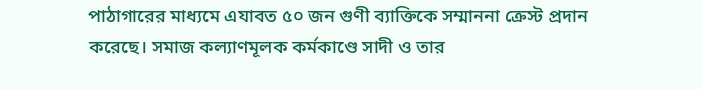পাঠাগারের মাধ্যমে এযাবত ৫০ জন গুণী ব্যাক্তিকে সম্মাননা ক্রেস্ট প্রদান করেছে। সমাজ কল্যাণমূলক কর্মকাণ্ডে সাদী ও তার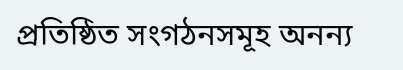প্রতিষ্ঠিত সংগঠনসমূহ অনন্য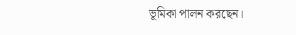ভূমিকা পালন করছেন।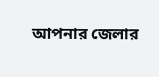আপনার জেলার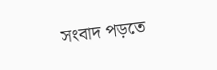সংবাদ পড়তে